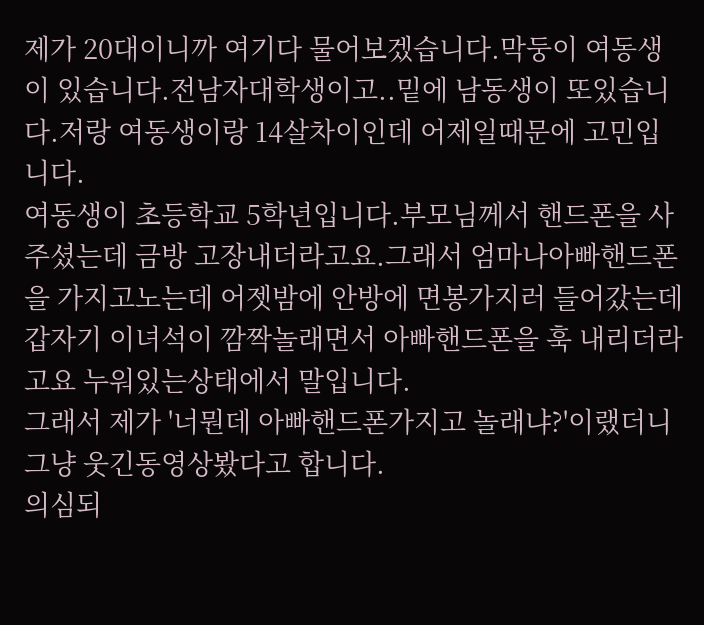제가 20대이니까 여기다 물어보겠습니다.막둥이 여동생이 있습니다.전남자대학생이고..밑에 남동생이 또있습니다.저랑 여동생이랑 14살차이인데 어제일때문에 고민입니다.
여동생이 초등학교 5학년입니다.부모님께서 핸드폰을 사주셨는데 금방 고장내더라고요.그래서 엄마나아빠핸드폰을 가지고노는데 어젯밤에 안방에 면봉가지러 들어갔는데 갑자기 이녀석이 깜짝놀래면서 아빠핸드폰을 훅 내리더라고요 누워있는상태에서 말입니다.
그래서 제가 '너뭔데 아빠핸드폰가지고 놀래냐?'이랬더니 그냥 웃긴동영상봤다고 합니다.
의심되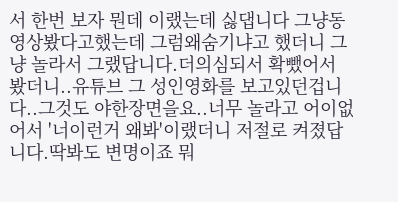서 한번 보자 뭔데 이랬는데 싫댑니다 그냥동영상봤다고했는데 그럼왜숨기냐고 했더니 그냥 놀라서 그랬답니다.더의심되서 확뺐어서 봤더니..유튜브 그 성인영화를 보고있던겁니다..그것도 야한장면을요..너무 놀라고 어이없어서 '너이런거 왜봐'이랬더니 저절로 켜졌답니다.딱봐도 변명이죠 뭐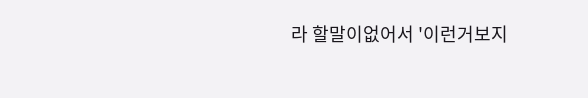라 할말이없어서 '이런거보지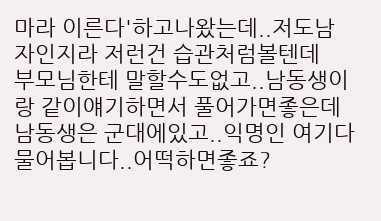마라 이른다'하고나왔는데..저도남자인지라 저런건 습관처럼볼텐데
부모님한테 말할수도없고..남동생이랑 같이얘기하면서 풀어가면좋은데 남동생은 군대에있고..익명인 여기다물어봅니다..어떡하면좋죠?